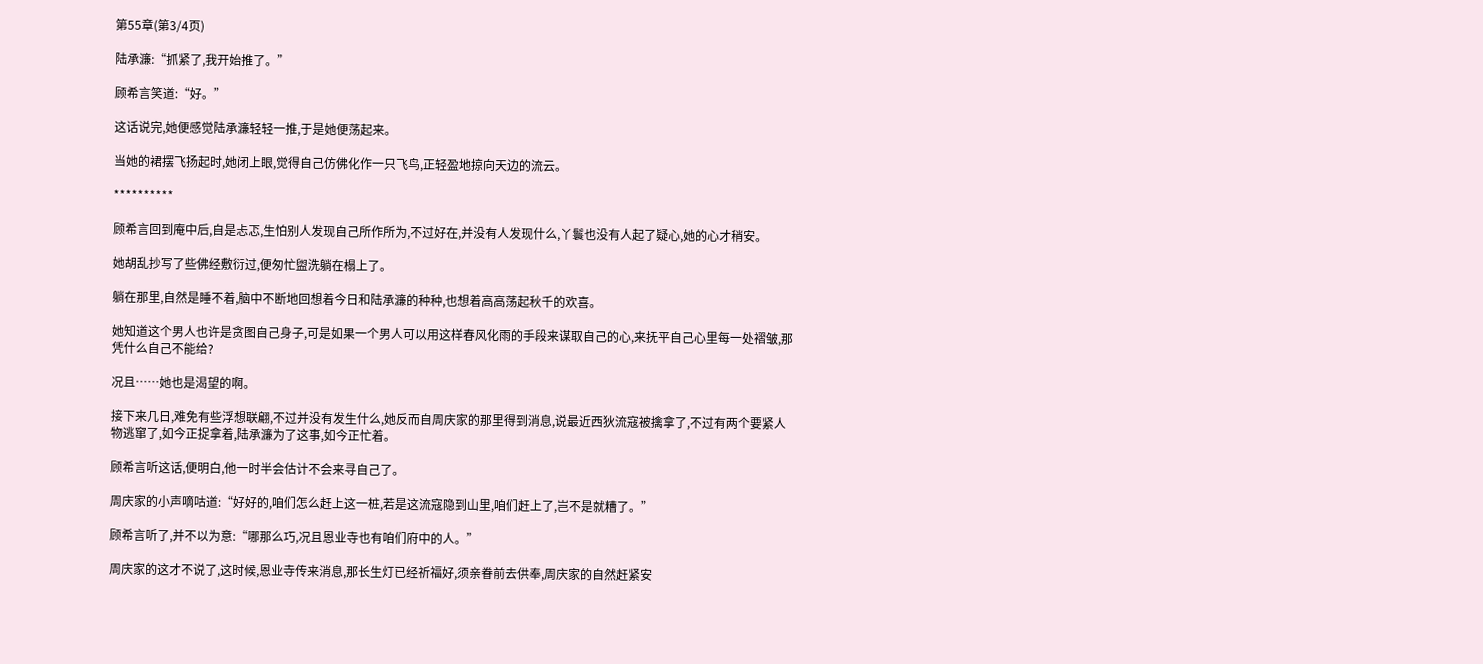第55章(第3/4页)

陆承濂:“抓紧了,我开始推了。”

顾希言笑道:“好。”

这话说完,她便感觉陆承濂轻轻一推,于是她便荡起来。

当她的裙摆飞扬起时,她闭上眼,觉得自己仿佛化作一只飞鸟,正轻盈地掠向天边的流云。

**********

顾希言回到庵中后,自是忐忑,生怕别人发现自己所作所为,不过好在,并没有人发现什么,丫鬟也没有人起了疑心,她的心才稍安。

她胡乱抄写了些佛经敷衍过,便匆忙盥洗躺在榻上了。

躺在那里,自然是睡不着,脑中不断地回想着今日和陆承濂的种种,也想着高高荡起秋千的欢喜。

她知道这个男人也许是贪图自己身子,可是如果一个男人可以用这样春风化雨的手段来谋取自己的心,来抚平自己心里每一处褶皱,那凭什么自己不能给?

况且……她也是渴望的啊。

接下来几日,难免有些浮想联翩,不过并没有发生什么,她反而自周庆家的那里得到消息,说最近西狄流寇被擒拿了,不过有两个要紧人物逃窜了,如今正捉拿着,陆承濂为了这事,如今正忙着。

顾希言听这话,便明白,他一时半会估计不会来寻自己了。

周庆家的小声嘀咕道:“好好的,咱们怎么赶上这一桩,若是这流寇隐到山里,咱们赶上了,岂不是就糟了。”

顾希言听了,并不以为意:“哪那么巧,况且恩业寺也有咱们府中的人。”

周庆家的这才不说了,这时候,恩业寺传来消息,那长生灯已经祈福好,须亲眷前去供奉,周庆家的自然赶紧安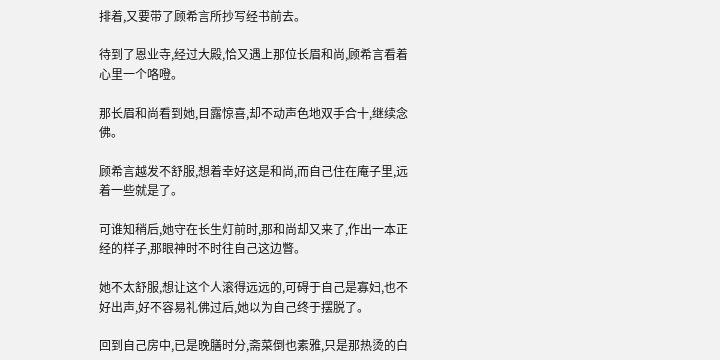排着,又要带了顾希言所抄写经书前去。

待到了恩业寺,经过大殿,恰又遇上那位长眉和尚,顾希言看着心里一个咯噔。

那长眉和尚看到她,目露惊喜,却不动声色地双手合十,继续念佛。

顾希言越发不舒服,想着幸好这是和尚,而自己住在庵子里,远着一些就是了。

可谁知稍后,她守在长生灯前时,那和尚却又来了,作出一本正经的样子,那眼神时不时往自己这边瞥。

她不太舒服,想让这个人滚得远远的,可碍于自己是寡妇,也不好出声,好不容易礼佛过后,她以为自己终于摆脱了。

回到自己房中,已是晚膳时分,斋菜倒也素雅,只是那热烫的白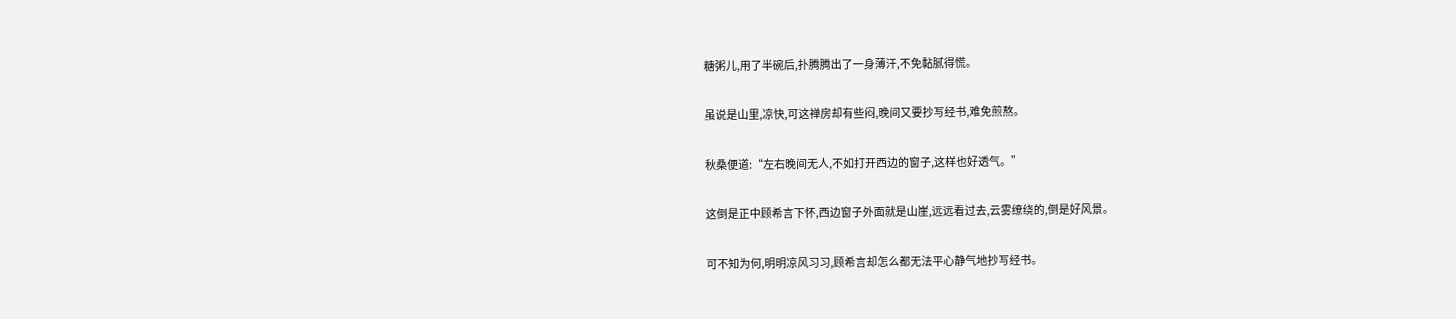糖粥儿,用了半碗后,扑腾腾出了一身薄汗,不免黏腻得慌。

虽说是山里,凉快,可这禅房却有些闷,晚间又要抄写经书,难免煎熬。

秋桑便道:“左右晚间无人,不如打开西边的窗子,这样也好透气。”

这倒是正中顾希言下怀,西边窗子外面就是山崖,远远看过去,云雾缭绕的,倒是好风景。

可不知为何,明明凉风习习,顾希言却怎么都无法平心静气地抄写经书。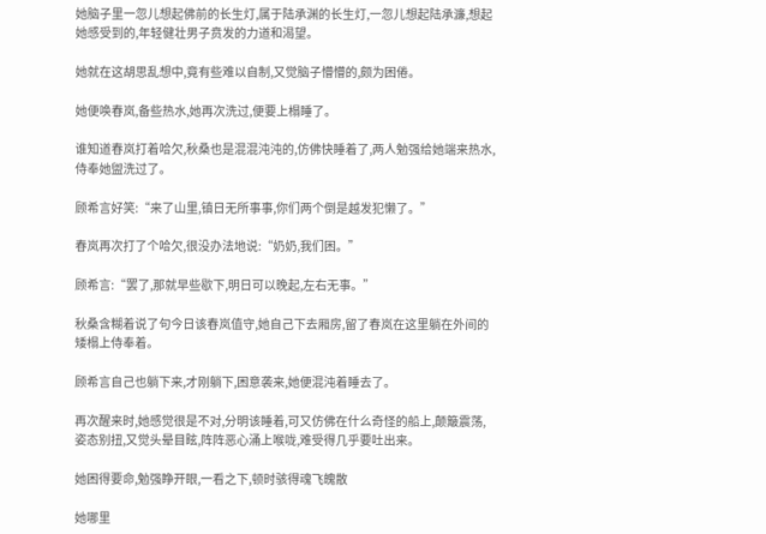她脑子里一忽儿想起佛前的长生灯,属于陆承渊的长生灯,一忽儿想起陆承濂,想起她感受到的,年轻健壮男子贲发的力道和渴望。

她就在这胡思乱想中,竟有些难以自制,又觉脑子懵懵的,颇为困倦。

她便唤春岚,备些热水,她再次洗过,便要上榻睡了。

谁知道春岚打着哈欠,秋桑也是混混沌沌的,仿佛快睡着了,两人勉强给她端来热水,侍奉她盥洗过了。

顾希言好笑:“来了山里,镇日无所事事,你们两个倒是越发犯懒了。”

春岚再次打了个哈欠,很没办法地说:“奶奶,我们困。”

顾希言:“罢了,那就早些歇下,明日可以晚起,左右无事。”

秋桑含糊着说了句今日该春岚值守,她自己下去厢房,留了春岚在这里躺在外间的矮榻上侍奉着。

顾希言自己也躺下来,才刚躺下,困意袭来,她便混沌着睡去了。

再次醒来时,她感觉很是不对,分明该睡着,可又仿佛在什么奇怪的船上,颠簸震荡,姿态别扭,又觉头晕目眩,阵阵恶心涌上喉咙,难受得几乎要吐出来。

她困得要命,勉强睁开眼,一看之下,顿时骇得魂飞魄散

她哪里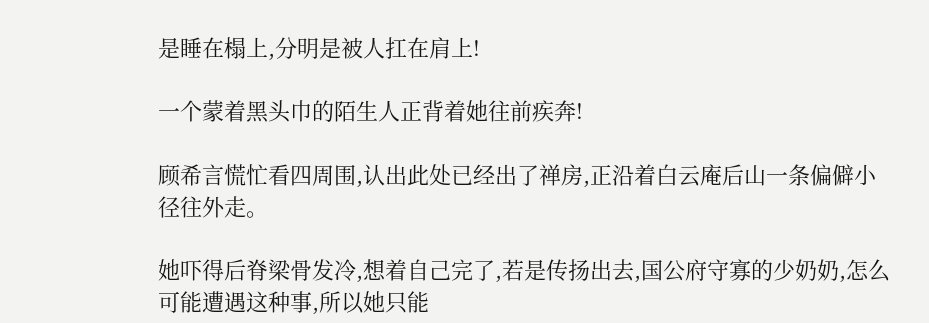是睡在榻上,分明是被人扛在肩上!

一个蒙着黑头巾的陌生人正背着她往前疾奔!

顾希言慌忙看四周围,认出此处已经出了禅房,正沿着白云庵后山一条偏僻小径往外走。

她吓得后脊梁骨发冷,想着自己完了,若是传扬出去,国公府守寡的少奶奶,怎么可能遭遇这种事,所以她只能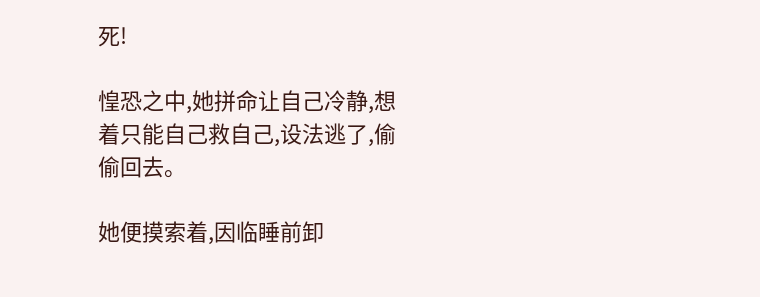死!

惶恐之中,她拼命让自己冷静,想着只能自己救自己,设法逃了,偷偷回去。

她便摸索着,因临睡前卸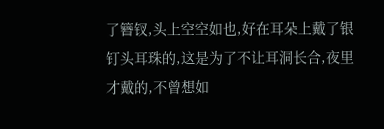了簪钗,头上空空如也,好在耳朵上戴了银钉头耳珠的,这是为了不让耳洞长合,夜里才戴的,不曾想如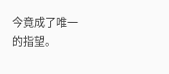今竟成了唯一的指望。